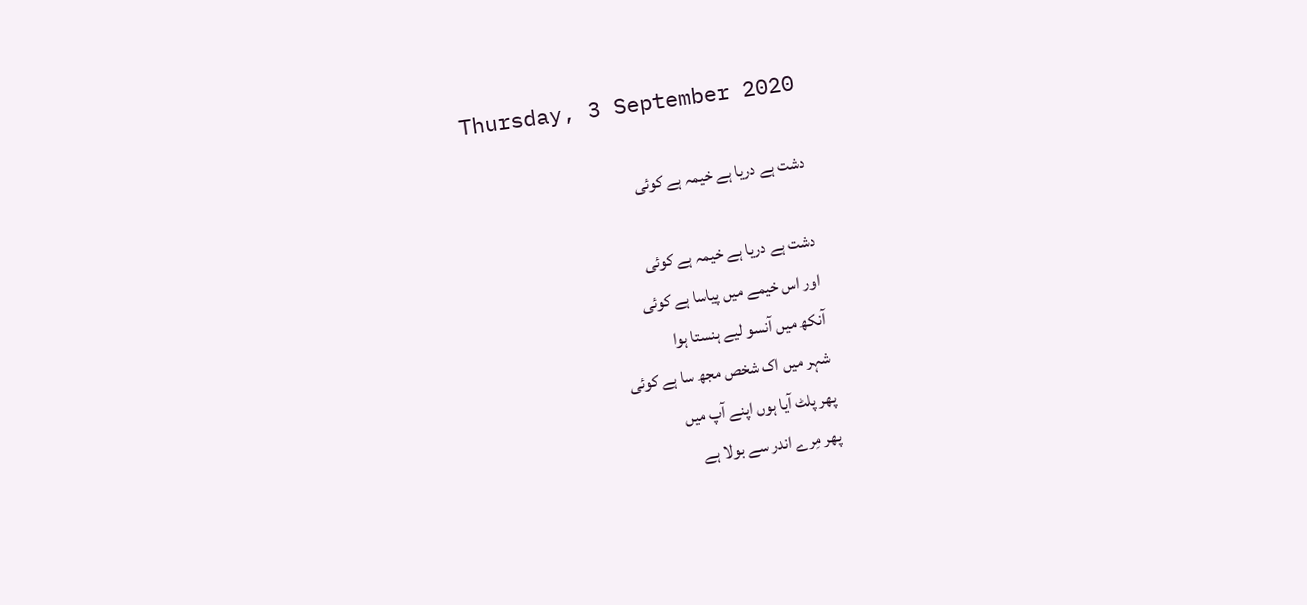Thursday, 3 September 2020

دشت ہے دریا ہے خیمہ ہے کوئی

دشت ہے دریا ہے خیمہ ہے کوئی
اور اس خیمے میں پیاسا ہے کوئی
آنکھ میں آنسو لیے ہنستا ہوا
شہر میں اک شخص مجھ سا ہے کوئی
پھر پلٹ آیا ہوں اپنے آپ میں
پھر مِرے اندر سے بولا ہے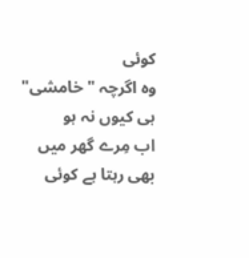کوئی
وہ اگرچہ "خامشی" ہی کیوں نہ ہو
اب مِرے گھر میں بھی رہتا ہے کوئی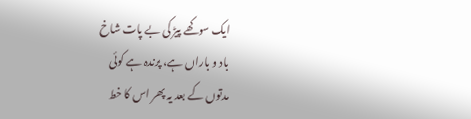ایک سوکھے پیڑ کی بے پات شاخ
باد و باراں ہے، پرندہ ہے کوئی
مدتوں کے بعد یہ پھر اس کا خط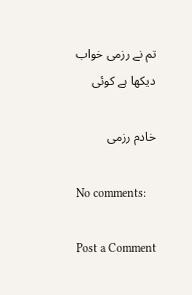تم نے رزمی خواب دیکھا ہے کوئی

خادم رزمی

No comments:

Post a Comment